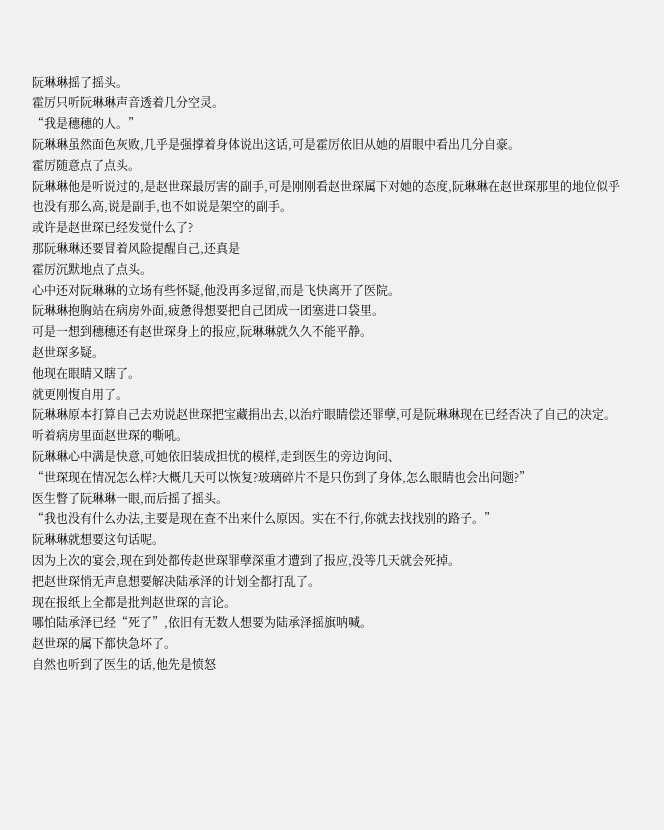阮琳琳摇了摇头。
霍厉只听阮琳琳声音透着几分空灵。
“我是穗穗的人。”
阮琳琳虽然面色灰败,几乎是强撑着身体说出这话,可是霍厉依旧从她的眉眼中看出几分自豪。
霍厉随意点了点头。
阮琳琳他是听说过的,是赵世琛最厉害的副手,可是刚刚看赵世琛属下对她的态度,阮琳琳在赵世琛那里的地位似乎也没有那么高,说是副手,也不如说是架空的副手。
或许是赵世琛已经发觉什么了?
那阮琳琳还要冒着风险提醒自己,还真是
霍厉沉默地点了点头。
心中还对阮琳琳的立场有些怀疑,他没再多逗留,而是飞快离开了医院。
阮琳琳抱胸站在病房外面,疲惫得想要把自己团成一团塞进口袋里。
可是一想到穗穗还有赵世琛身上的报应,阮琳琳就久久不能平静。
赵世琛多疑。
他现在眼睛又瞎了。
就更刚愎自用了。
阮琳琳原本打算自己去劝说赵世琛把宝藏捐出去,以治疔眼睛偿还罪孽,可是阮琳琳现在已经否决了自己的决定。
听着病房里面赵世琛的嘶吼。
阮琳琳心中满是快意,可她依旧装成担忧的模样,走到医生的旁边询问、
“世琛现在情况怎么样?大概几天可以恢复?玻璃碎片不是只伤到了身体,怎么眼睛也会出问题?”
医生瞥了阮琳琳一眼,而后摇了摇头。
“我也没有什么办法,主要是现在查不出来什么原因。实在不行,你就去找找别的路子。”
阮琳琳就想要这句话呢。
因为上次的宴会,现在到处都传赵世琛罪孽深重才遭到了报应,没等几天就会死掉。
把赵世琛悄无声息想要解决陆承泽的计划全都打乱了。
现在报纸上全都是批判赵世琛的言论。
哪怕陆承泽已经“死了”,依旧有无数人想要为陆承泽摇旗呐喊。
赵世琛的属下都快急坏了。
自然也听到了医生的话,他先是愤怒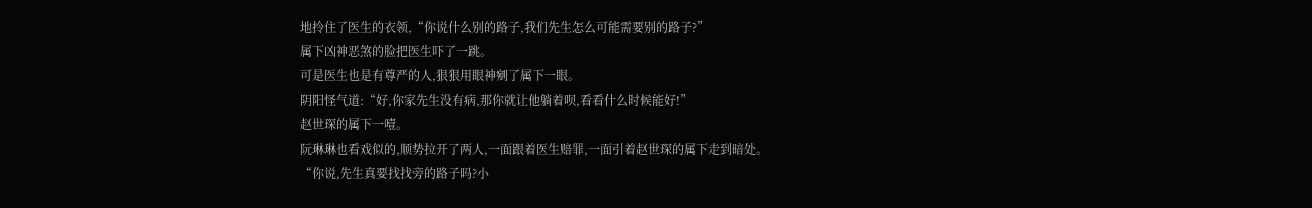地拎住了医生的衣领,“你说什么别的路子,我们先生怎么可能需要别的路子?”
属下凶神恶煞的脸把医生吓了一跳。
可是医生也是有尊严的人,狠狠用眼神剜了属下一眼。
阴阳怪气道:“好,你家先生没有病,那你就让他躺着呗,看看什么时候能好!”
赵世琛的属下一噎。
阮琳琳也看戏似的,顺势拉开了两人,一面跟着医生赔罪,一面引着赵世琛的属下走到暗处。
“你说,先生真要找找旁的路子吗?小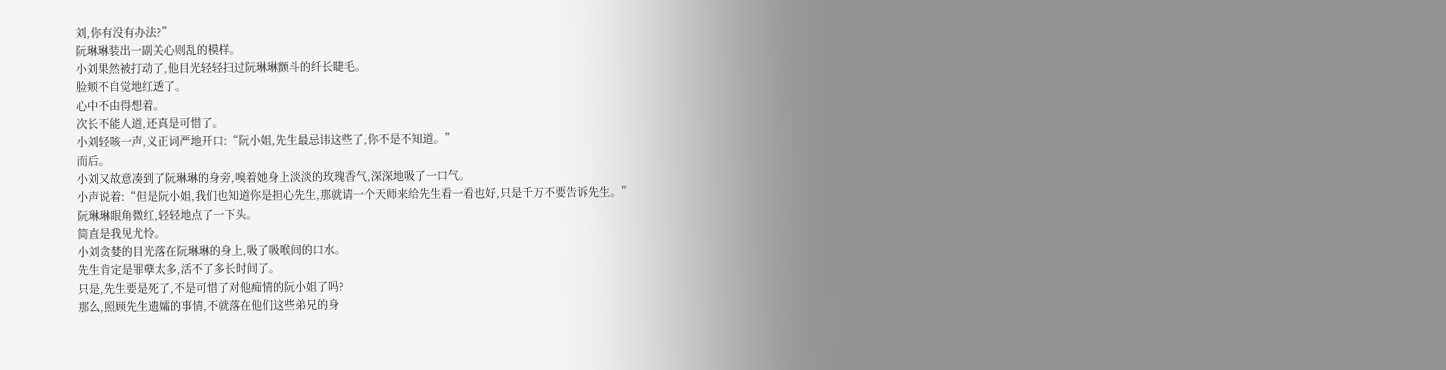刘,你有没有办法?”
阮琳琳装出一副关心则乱的模样。
小刘果然被打动了,他目光轻轻扫过阮琳琳颤斗的纤长睫毛。
脸颊不自觉地红透了。
心中不由得想着。
次长不能人道,还真是可惜了。
小刘轻咳一声,义正词严地开口:“阮小姐,先生最忌讳这些了,你不是不知道。”
而后。
小刘又故意凑到了阮琳琳的身旁,嗅着她身上淡淡的玫瑰香气,深深地吸了一口气。
小声说着:“但是阮小姐,我们也知道你是担心先生,那就请一个天师来给先生看一看也好,只是千万不要告诉先生。”
阮琳琳眼角微红,轻轻地点了一下头。
简直是我见尤怜。
小刘贪婪的目光落在阮琳琳的身上,吸了吸喉间的口水。
先生肯定是罪孽太多,活不了多长时间了。
只是,先生要是死了,不是可惜了对他痴情的阮小姐了吗?
那么,照顾先生遗孀的事情,不就落在他们这些弟兄的身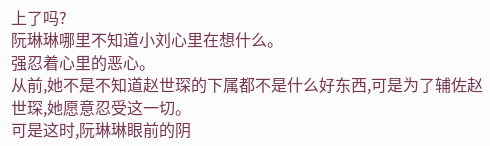上了吗?
阮琳琳哪里不知道小刘心里在想什么。
强忍着心里的恶心。
从前,她不是不知道赵世琛的下属都不是什么好东西,可是为了辅佐赵世琛,她愿意忍受这一切。
可是这时,阮琳琳眼前的阴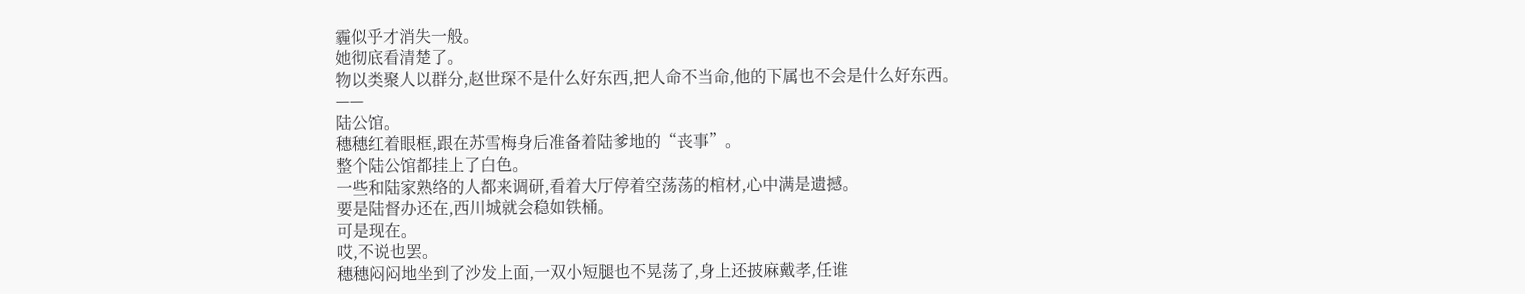霾似乎才消失一般。
她彻底看清楚了。
物以类聚人以群分,赵世琛不是什么好东西,把人命不当命,他的下属也不会是什么好东西。
——
陆公馆。
穗穗红着眼框,跟在苏雪梅身后准备着陆爹地的“丧事”。
整个陆公馆都挂上了白色。
一些和陆家熟络的人都来调研,看着大厅停着空荡荡的棺材,心中满是遗撼。
要是陆督办还在,西川城就会稳如铁桶。
可是现在。
哎,不说也罢。
穗穗闷闷地坐到了沙发上面,一双小短腿也不晃荡了,身上还披麻戴孝,任谁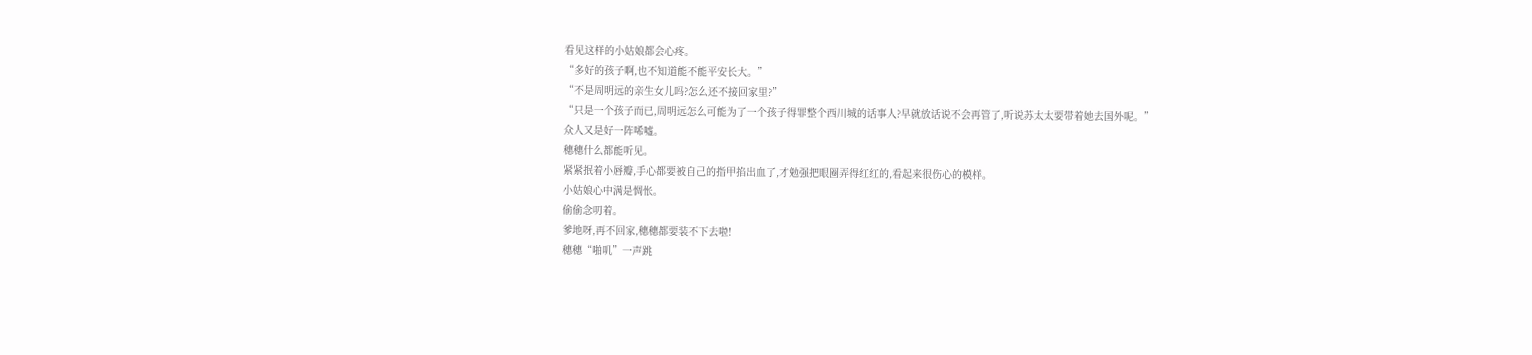看见这样的小姑娘都会心疼。
“多好的孩子啊,也不知道能不能平安长大。”
“不是周明远的亲生女儿吗?怎么还不接回家里?”
“只是一个孩子而已,周明远怎么可能为了一个孩子得罪整个西川城的话事人?早就放话说不会再管了,听说苏太太要带着她去国外呢。”
众人又是好一阵唏嘘。
穗穗什么都能听见。
紧紧抿着小唇瓣,手心都要被自己的指甲掐出血了,才勉强把眼圈弄得红红的,看起来很伤心的模样。
小姑娘心中满是惆怅。
偷偷念叨着。
爹地呀,再不回家,穗穗都要装不下去啦!
穗穗“啪叽”一声跳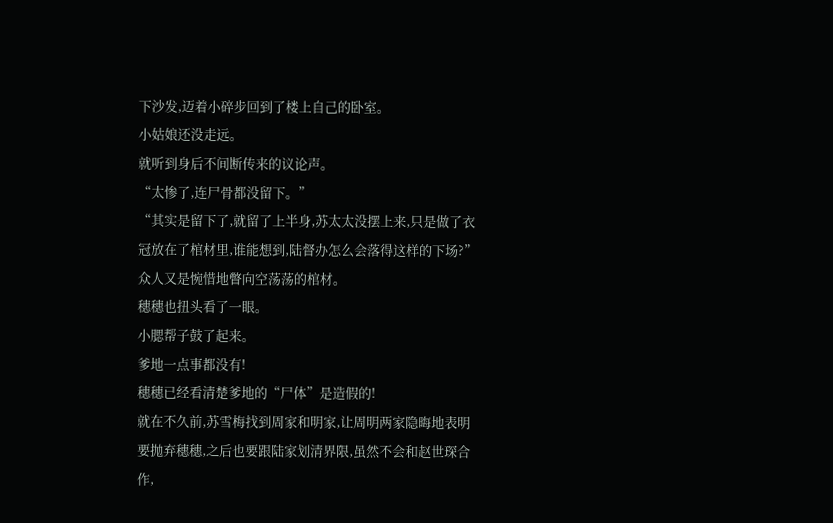下沙发,迈着小碎步回到了楼上自己的卧室。
小姑娘还没走远。
就听到身后不间断传来的议论声。
“太惨了,连尸骨都没留下。”
“其实是留下了,就留了上半身,苏太太没摆上来,只是做了衣冠放在了棺材里,谁能想到,陆督办怎么会落得这样的下场?”
众人又是惋惜地瞥向空荡荡的棺材。
穗穗也扭头看了一眼。
小腮帮子鼓了起来。
爹地一点事都没有!
穗穗已经看清楚爹地的“尸体”是造假的!
就在不久前,苏雪梅找到周家和明家,让周明两家隐晦地表明要抛弃穗穗,之后也要跟陆家划清界限,虽然不会和赵世琛合作,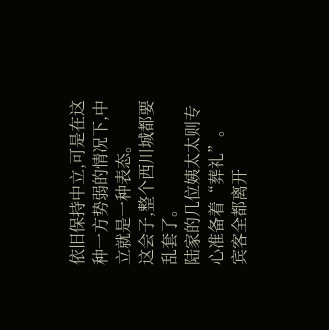依旧保持中立,可是在这种一方势弱的情况下,中立就是一种表态。
这会子,整个西川城都要乱套了。
陆家的几位姨太太则专心准备着“葬礼”。
宾客全都离开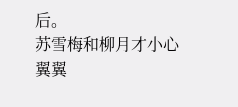后。
苏雪梅和柳月才小心翼翼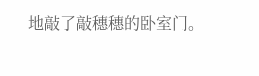地敲了敲穗穗的卧室门。